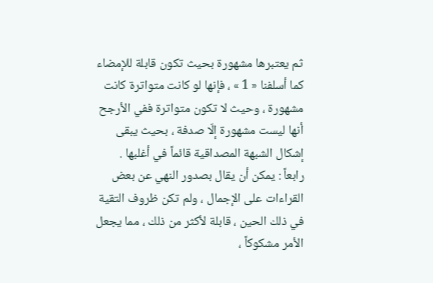ثم يعتبرها مشهورة بحيث تكون قابلة للإمضاء كما أسلفنا « 1 » ، فإنها لو كانت متواترة كانت مشهورة ، وحيث لا تكون متواترة ففي الأرجح أنها ليست مشهورة إلّا صدفة ، بحيث يبقى إشكال الشبهة المصداقية قائماً في أغلبها .
رابعاً : يمكن أن يقال بصدور النهي عن بعض القراءات على الإجمال ، ولم تكن ظروف التقية في ذلك الحين ، قابلة لأكثر من ذلك ، مما يجعل الأمر مشكوكاً ،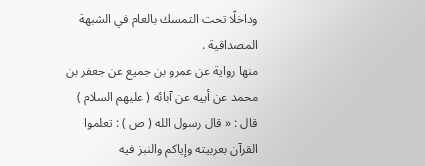وداخلًا تحت التمسك بالعام في الشبهة المصداقية .
منها رواية عن عمرو بن جميع عن جعفر بن محمد عن أبيه عن آبائه ( عليهم السلام ) قال : « قال رسول الله ( ص ) : تعلموا القرآن بعربيته وإياكم والنبز فيه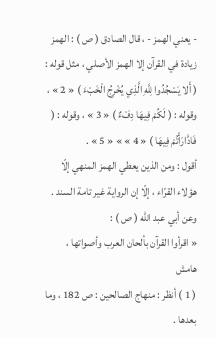- يعني الهمز - ، قال الصادق ( ص ) : الهمز زيادة في القرآن إلا الهمز الأصلي ، مثل قوله : ( أَلا يَسْجُدُوا لِلَّهِ الَّذِي يُخْرِجُ الْخَبْءَ ) « 2 » ، وقوله : ( لَكُمْ فِيهَا دِفْءٌ ) « 3 » ، وقوله : ( فَادَّارَأْتُمْ فِيهَا ) « 4 » » « 5 » .
أقول : ومن الذين يعطي الهمز المنهي إلّا هؤلاء القرّاء ، إلّا إن الرواية غير تامة السند .
وعن أبي عبد الله ( ص ) :
« اقرأوا القرآن بألحان العرب وأصواتها ،
هامش
( 1 ) أنظر : منهاج الصالحين : ص 182 ، وما بعدها .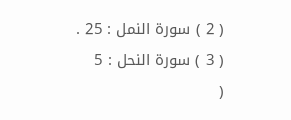( 2 ) سورة النمل : 25 .
( 3 ) سورة النحل : 5
(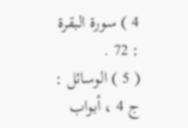4 ) سورة البقرة : 72 .
( 5 ) الوسائل : ج 4 ، أبواب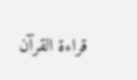قراءة القرآن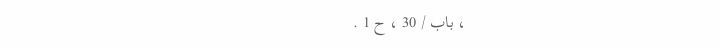، باب / 30 ، ح 1 .